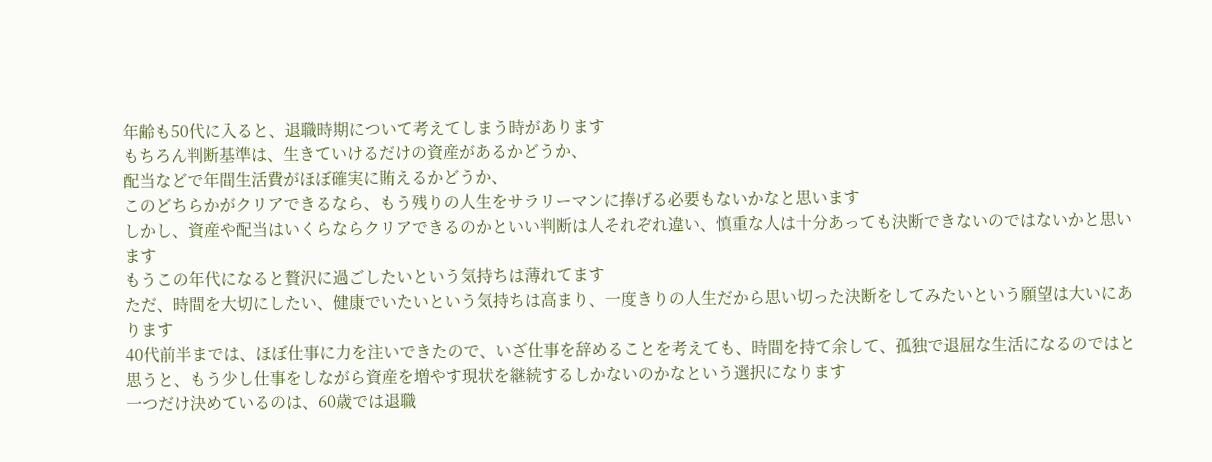年齢も50代に入ると、退職時期について考えてしまう時があります
もちろん判断基準は、生きていけるだけの資産があるかどうか、
配当などで年間生活費がほぼ確実に賄えるかどうか、
このどちらかがクリアできるなら、もう残りの人生をサラリーマンに捧げる必要もないかなと思います
しかし、資産や配当はいくらならクリアできるのかといい判断は人それぞれ違い、慎重な人は十分あっても決断できないのではないかと思います
もうこの年代になると贅沢に過ごしたいという気持ちは薄れてます
ただ、時間を大切にしたい、健康でいたいという気持ちは高まり、一度きりの人生だから思い切った決断をしてみたいという願望は大いにあります
40代前半までは、ほぼ仕事に力を注いできたので、いざ仕事を辞めることを考えても、時間を持て余して、孤独で退屈な生活になるのではと思うと、もう少し仕事をしながら資産を増やす現状を継続するしかないのかなという選択になります
一つだけ決めているのは、60歳では退職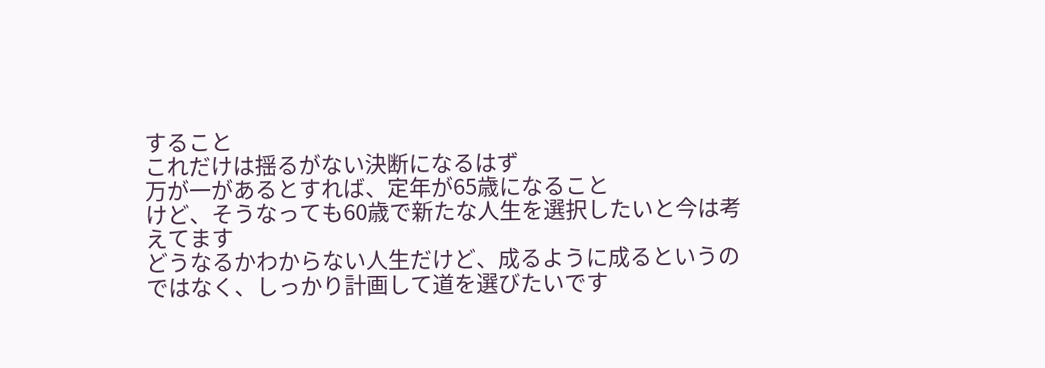すること
これだけは揺るがない決断になるはず
万が一があるとすれば、定年が65歳になること
けど、そうなっても60歳で新たな人生を選択したいと今は考えてます
どうなるかわからない人生だけど、成るように成るというのではなく、しっかり計画して道を選びたいです